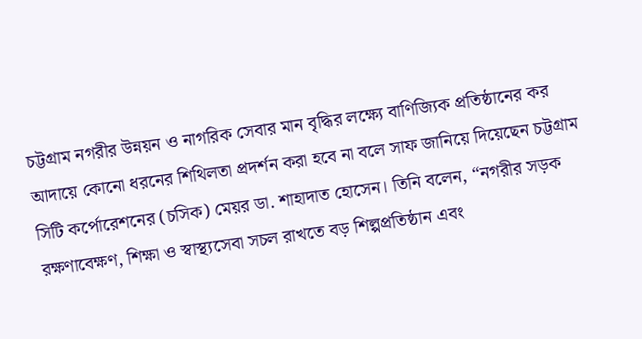চট্টগ্রাম নগরীর উন্নয়ন ও নাগরিক সেবার মান বৃদ্ধির লক্ষ্যে বাণিজ্যিক প্রতিষ্ঠানের কর আদায়ে কোনো ধরনের শিথিলতা প্রদর্শন করা হবে না বলে সাফ জানিয়ে দিয়েছেন চট্টগ্রাম সিটি কর্পোরেশনের (চসিক) মেয়র ডা. শাহাদাত হোসেন। তিনি বলেন, “নগরীর সড়ক রক্ষণাবেক্ষণ, শিক্ষা ও স্বাস্থ্যসেবা সচল রাখতে বড় শিল্পপ্রতিষ্ঠান এবং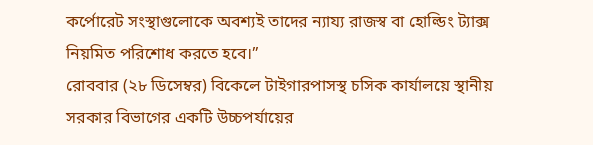কর্পোরেট সংস্থাগুলোকে অবশ্যই তাদের ন্যায্য রাজস্ব বা হোল্ডিং ট্যাক্স নিয়মিত পরিশোধ করতে হবে।”
রোববার (২৮ ডিসেম্বর) বিকেলে টাইগারপাসস্থ চসিক কার্যালয়ে স্থানীয় সরকার বিভাগের একটি উচ্চপর্যায়ের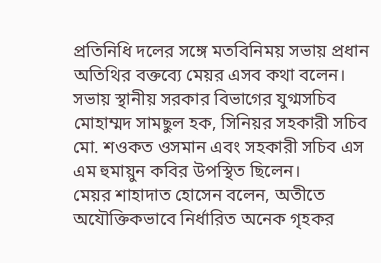প্রতিনিধি দলের সঙ্গে মতবিনিময় সভায় প্রধান অতিথির বক্তব্যে মেয়র এসব কথা বলেন। সভায় স্থানীয় সরকার বিভাগের যুগ্মসচিব মোহাম্মদ সামছুল হক, সিনিয়র সহকারী সচিব মো. শওকত ওসমান এবং সহকারী সচিব এস এম হুমায়ুন কবির উপস্থিত ছিলেন।
মেয়র শাহাদাত হোসেন বলেন, অতীতে অযৌক্তিকভাবে নির্ধারিত অনেক গৃহকর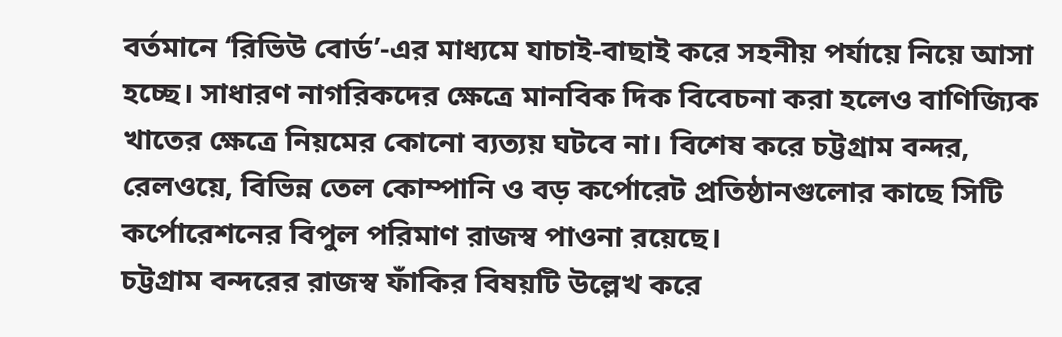বর্তমানে ‘রিভিউ বোর্ড’-এর মাধ্যমে যাচাই-বাছাই করে সহনীয় পর্যায়ে নিয়ে আসা হচ্ছে। সাধারণ নাগরিকদের ক্ষেত্রে মানবিক দিক বিবেচনা করা হলেও বাণিজ্যিক খাতের ক্ষেত্রে নিয়মের কোনো ব্যত্যয় ঘটবে না। বিশেষ করে চট্টগ্রাম বন্দর, রেলওয়ে, বিভিন্ন তেল কোম্পানি ও বড় কর্পোরেট প্রতিষ্ঠানগুলোর কাছে সিটি কর্পোরেশনের বিপুল পরিমাণ রাজস্ব পাওনা রয়েছে।
চট্টগ্রাম বন্দরের রাজস্ব ফাঁকির বিষয়টি উল্লেখ করে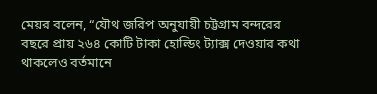মেয়র বলেন, “যৌথ জরিপ অনুযায়ী চট্টগ্রাম বন্দরের বছরে প্রায় ২৬৪ কোটি টাকা হোল্ডিং ট্যাক্স দেওয়ার কথা থাকলেও বর্তমানে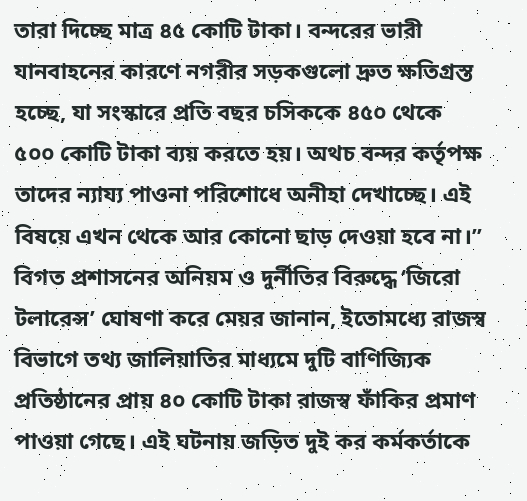তারা দিচ্ছে মাত্র ৪৫ কোটি টাকা। বন্দরের ভারী যানবাহনের কারণে নগরীর সড়কগুলো দ্রুত ক্ষতিগ্রস্ত হচ্ছে, যা সংস্কারে প্রতি বছর চসিককে ৪৫০ থেকে ৫০০ কোটি টাকা ব্যয় করতে হয়। অথচ বন্দর কর্তৃপক্ষ তাদের ন্যায্য পাওনা পরিশোধে অনীহা দেখাচ্ছে। এই বিষয়ে এখন থেকে আর কোনো ছাড় দেওয়া হবে না।”
বিগত প্রশাসনের অনিয়ম ও দুর্নীতির বিরুদ্ধে ‘জিরো টলারেন্স’ ঘোষণা করে মেয়র জানান, ইতোমধ্যে রাজস্ব বিভাগে তথ্য জালিয়াতির মাধ্যমে দুটি বাণিজ্যিক প্রতিষ্ঠানের প্রায় ৪০ কোটি টাকা রাজস্ব ফাঁকির প্রমাণ পাওয়া গেছে। এই ঘটনায় জড়িত দুই কর কর্মকর্তাকে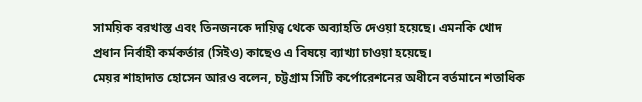সাময়িক বরখাস্ত এবং তিনজনকে দায়িত্ব থেকে অব্যাহতি দেওয়া হয়েছে। এমনকি খোদ প্রধান নির্বাহী কর্মকর্তার (সিইও) কাছেও এ বিষয়ে ব্যাখ্যা চাওয়া হয়েছে।
মেয়র শাহাদাত হোসেন আরও বলেন, চট্টগ্রাম সিটি কর্পোরেশনের অধীনে বর্তমানে শতাধিক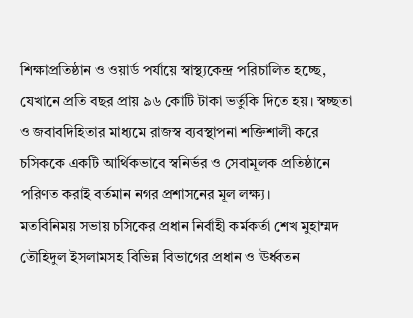শিক্ষাপ্রতিষ্ঠান ও ওয়ার্ড পর্যায়ে স্বাস্থ্যকেন্দ্র পরিচালিত হচ্ছে, যেখানে প্রতি বছর প্রায় ৯৬ কোটি টাকা ভর্তুকি দিতে হয়। স্বচ্ছতা ও জবাবদিহিতার মাধ্যমে রাজস্ব ব্যবস্থাপনা শক্তিশালী করে চসিককে একটি আর্থিকভাবে স্বনির্ভর ও সেবামূলক প্রতিষ্ঠানে পরিণত করাই বর্তমান নগর প্রশাসনের মূল লক্ষ্য।
মতবিনিময় সভায় চসিকের প্রধান নির্বাহী কর্মকর্তা শেখ মুহাম্মদ তৌহিদুল ইসলামসহ বিভিন্ন বিভাগের প্রধান ও ঊর্ধ্বতন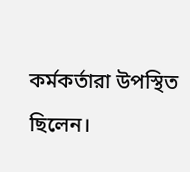কর্মকর্তারা উপস্থিত ছিলেন।